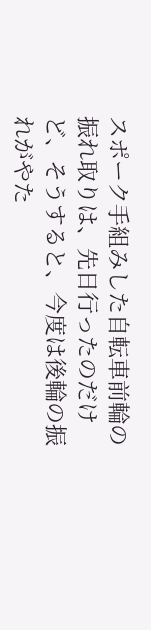スポーク手組みした自転車前輪の振れ取りは、先日行ったのだけど、そうすると、今度は後輪の振れがやた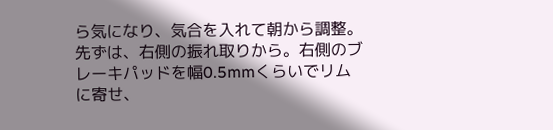ら気になり、気合を入れて朝から調整。
先ずは、右側の振れ取りから。右側のブレーキパッドを幅0.5mmくらいでリムに寄せ、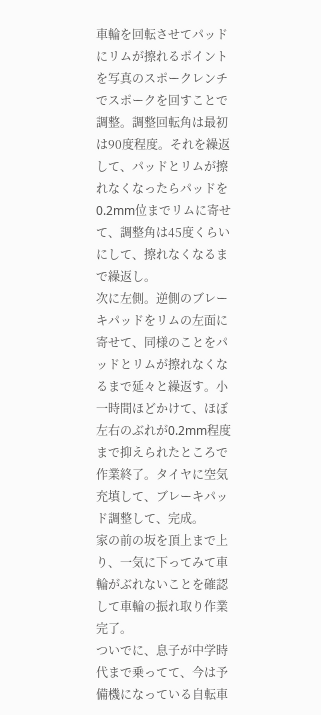車輪を回転させてパッドにリムが擦れるポイントを写真のスポークレンチでスポークを回すことで調整。調整回転角は最初は90度程度。それを繰返して、パッドとリムが擦れなくなったらパッドを0.2mm位までリムに寄せて、調整角は45度くらいにして、擦れなくなるまで繰返し。
次に左側。逆側のブレーキパッドをリムの左面に寄せて、同様のことをパッドとリムが擦れなくなるまで延々と繰返す。小一時間ほどかけて、ほぼ左右のぶれが0.2mm程度まで抑えられたところで作業終了。タイヤに空気充填して、ブレーキパッド調整して、完成。
家の前の坂を頂上まで上り、一気に下ってみて車輪がぶれないことを確認して車輪の振れ取り作業完了。
ついでに、息子が中学時代まで乗ってて、今は予備機になっている自転車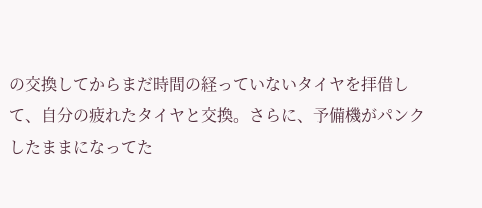の交換してからまだ時間の経っていないタイヤを拝借して、自分の疲れたタイヤと交換。さらに、予備機がパンクしたままになってた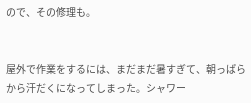ので、その修理も。


屋外で作業をするには、まだまだ暑すぎて、朝っぱらから汗だくになってしまった。シャワー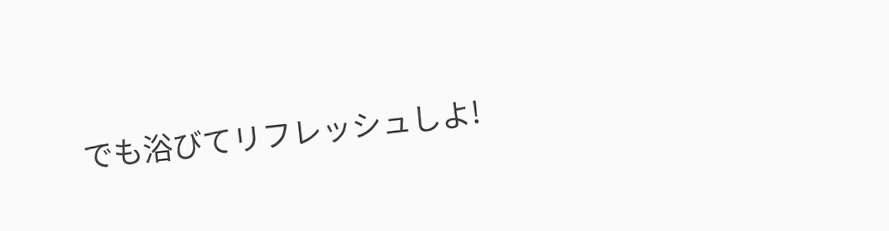でも浴びてリフレッシュしよ!